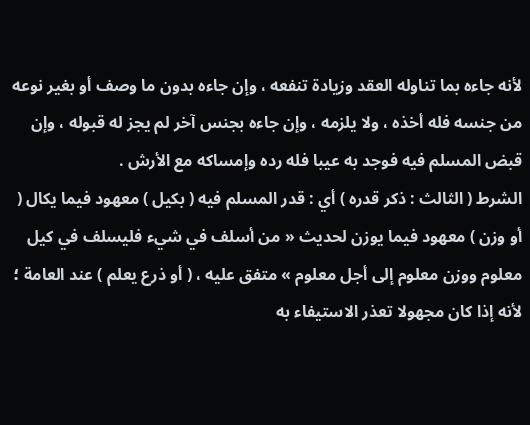لأنه جاءه بما تناوله العقد وزيادة تنفعه ، وإن جاءه بدون ما وصف أو بغير نوعه من جنسه فله أخذه ، ولا يلزمه ، وإن جاءه بجنس آخر لم يجز له قبوله ، وإن قبض المسلم فيه فوجد به عيبا فله رده وإمساكه مع الأرش .
الشرط ( الثالث : ذكر قدره ) أي : قدر المسلم فيه ( بكيل ) معهود فيما يكال ( أو وزن ) معهود فيما يوزن لحديث « من أسلف في شيء فليسلف في كيل معلوم ووزن معلوم إلى أجل معلوم » متفق عليه ، ( أو ذرع يعلم ) عند العامة ؛ لأنه إذا كان مجهولا تعذر الاستيفاء به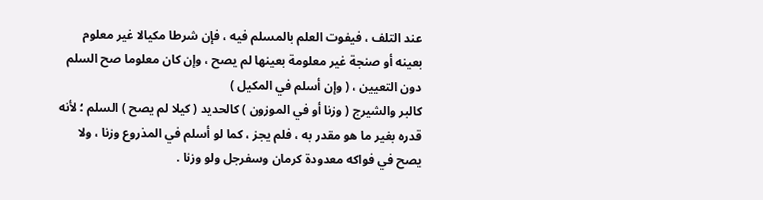عند التلف ، فيفوت العلم بالمسلم فيه ، فإن شرطا مكيالا غير معلوم بعينه أو صنجة غير معلومة بعينها لم يصح ، وإن كان معلوما صح السلم دون التعيين ، ( وإن أسلم في المكيل )
كالبر والشيرج ( وزنا أو في الموزون ) كالحديد ( كيلا لم يصح ) السلم ؛ لأنه قدره بغير ما هو مقدر به ، فلم يجز ، كما لو أسلم في المذروع وزنا ، ولا يصح في فواكه معدودة كرمان وسفرجل ولو وزنا .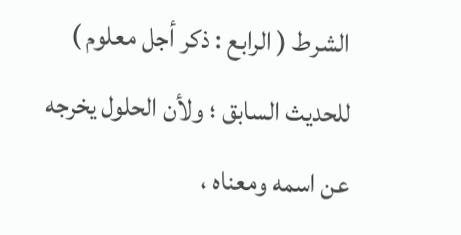الشرط ( الرابع : ذكر أجل معلوم ) للحديث السابق ؛ ولأن الحلول يخرجه عن اسمه ومعناه ،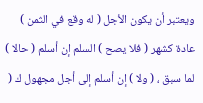ويعتبر أن يكون الأجل ( له وقع في الثمن ) عادة كشهر ( فلا يصح ) السلم إن أسلم ( حالا ) لما سبق ، ( ولا ) إن أسلم إلى أجل مجهول ك (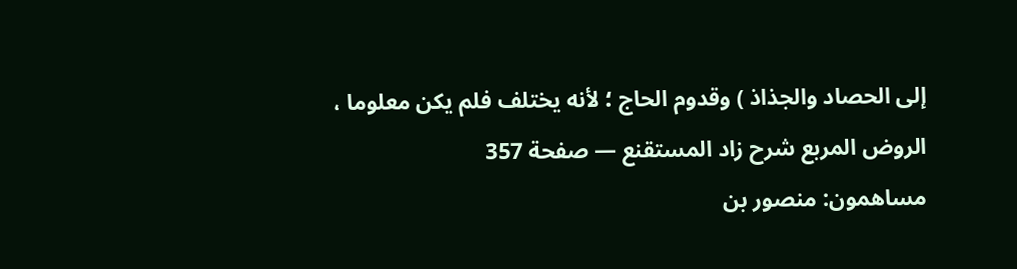إلى الحصاد والجذاذ ) وقدوم الحاج ؛ لأنه يختلف فلم يكن معلوما ،
الروض المربع شرح زاد المستقنع — صفحة 357
مساهمون: منصور بن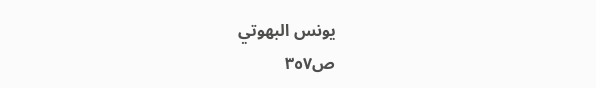يونس البهوتي
ص٣٥٧